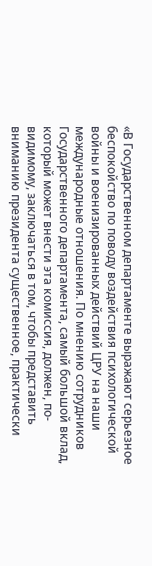«В Государственном департаменте выражают серьезное беспокойство по поводу воздействия психологической войны и военизированных действий ЦРУ на наши международные отношения. По мнению сотрудников Государственного департамента, самый большой вклад, который может внести эта комиссия, должен, по-видимому, заключаться в том, чтобы представить вниманию президента существенное, практически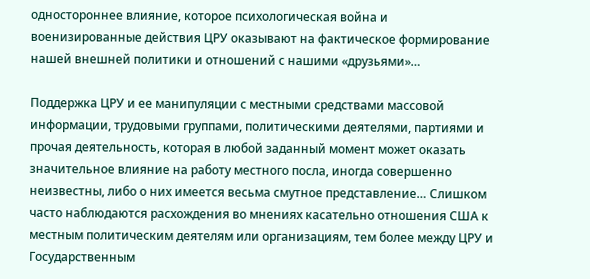одностороннее влияние, которое психологическая война и военизированные действия ЦРУ оказывают на фактическое формирование нашей внешней политики и отношений с нашими «друзьями»…

Поддержка ЦРУ и ее манипуляции с местными средствами массовой информации, трудовыми группами, политическими деятелями, партиями и прочая деятельность, которая в любой заданный момент может оказать значительное влияние на работу местного посла, иногда совершенно неизвестны, либо о них имеется весьма смутное представление… Слишком часто наблюдаются расхождения во мнениях касательно отношения США к местным политическим деятелям или организациям, тем более между ЦРУ и Государственным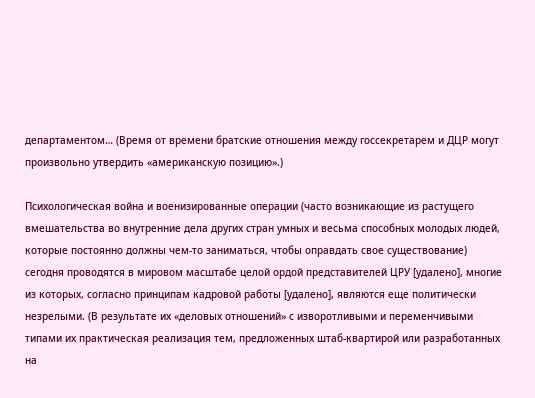департаментом… (Время от времени братские отношения между госсекретарем и ДЦР могут произвольно утвердить «американскую позицию».)

Психологическая война и военизированные операции (часто возникающие из растущего вмешательства во внутренние дела других стран умных и весьма способных молодых людей, которые постоянно должны чем-то заниматься, чтобы оправдать свое существование) сегодня проводятся в мировом масштабе целой ордой представителей ЦРУ [удалено], многие из которых, согласно принципам кадровой работы [удалено], являются еще политически незрелыми. (В результате их «деловых отношений» с изворотливыми и переменчивыми типами их практическая реализация тем, предложенных штаб-квартирой или разработанных на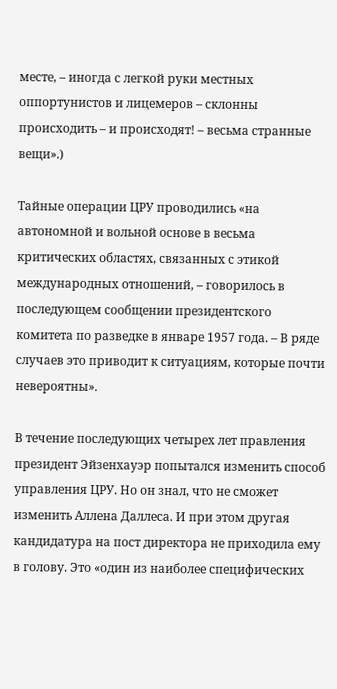месте, – иногда с легкой руки местных оппортунистов и лицемеров – склонны происходить – и происходят! – весьма странные вещи».)

Тайные операции ЦРУ проводились «на автономной и вольной основе в весьма критических областях, связанных с этикой международных отношений, – говорилось в последующем сообщении президентского комитета по разведке в январе 1957 года. – В ряде случаев это приводит к ситуациям, которые почти невероятны».

В течение последующих четырех лет правления президент Эйзенхауэр попытался изменить способ управления ЦРУ. Но он знал, что не сможет изменить Аллена Даллеса. И при этом другая кандидатура на пост директора не приходила ему в голову. Это «один из наиболее специфических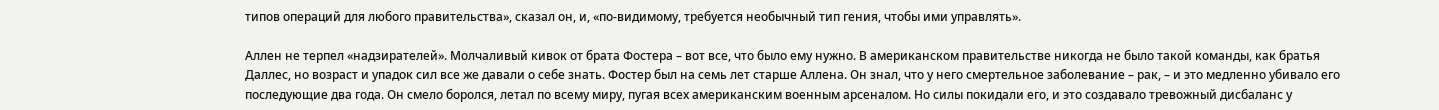типов операций для любого правительства», сказал он, и, «по-видимому, требуется необычный тип гения, чтобы ими управлять».

Аллен не терпел «надзирателей». Молчаливый кивок от брата Фостера – вот все, что было ему нужно. В американском правительстве никогда не было такой команды, как братья Даллес, но возраст и упадок сил все же давали о себе знать. Фостер был на семь лет старше Аллена. Он знал, что у него смертельное заболевание – рак, – и это медленно убивало его последующие два года. Он смело боролся, летал по всему миру, пугая всех американским военным арсеналом. Но силы покидали его, и это создавало тревожный дисбаланс у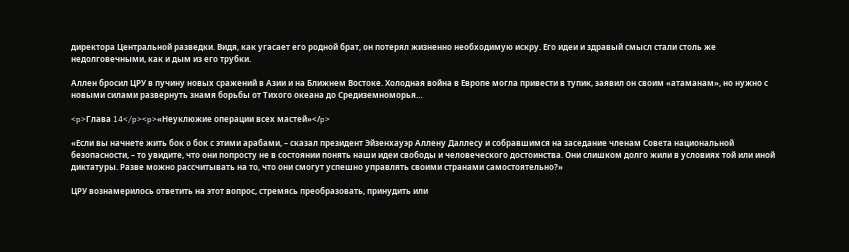директора Центральной разведки. Видя, как угасает его родной брат, он потерял жизненно необходимую искру. Его идеи и здравый смысл стали столь же недолговечными, как и дым из его трубки.

Аллен бросил ЦРУ в пучину новых сражений в Азии и на Ближнем Востоке. Холодная война в Европе могла привести в тупик, заявил он своим «атаманам», но нужно с новыми силами развернуть знамя борьбы от Тихого океана до Средиземноморья…

<p>Глава 14</p><p>«Неуклюжие операции всех мастей»</p>

«Если вы начнете жить бок о бок с этими арабами, – сказал президент Эйзенхауэр Аллену Даллесу и собравшимся на заседание членам Совета национальной безопасности, – то увидите, что они попросту не в состоянии понять наши идеи свободы и человеческого достоинства. Они слишком долго жили в условиях той или иной диктатуры. Разве можно рассчитывать на то, что они смогут успешно управлять своими странами самостоятельно?»

ЦРУ вознамерилось ответить на этот вопрос, стремясь преобразовать, принудить или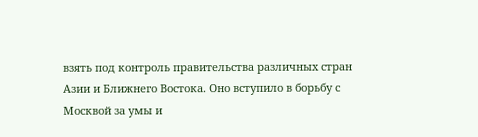взять под контроль правительства различных стран Азии и Ближнего Востока. Оно вступило в борьбу с Москвой за умы и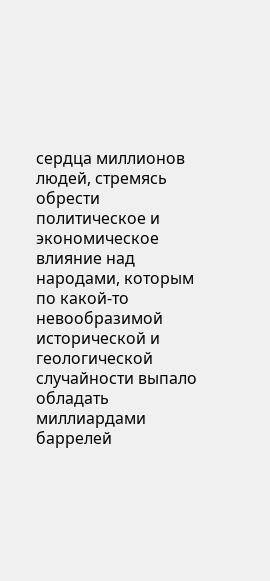сердца миллионов людей, стремясь обрести политическое и экономическое влияние над народами, которым по какой-то невообразимой исторической и геологической случайности выпало обладать миллиардами баррелей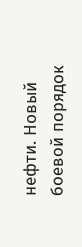нефти. Новый боевой порядок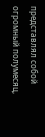представлял собой огромный полумесяц,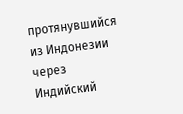протянувшийся из Индонезии через Индийский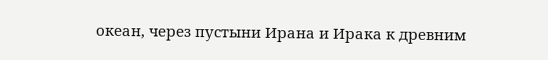океан, через пустыни Ирана и Ирака к древним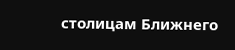столицам Ближнего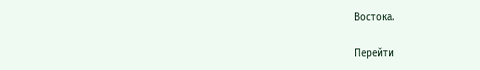Востока.

Перейти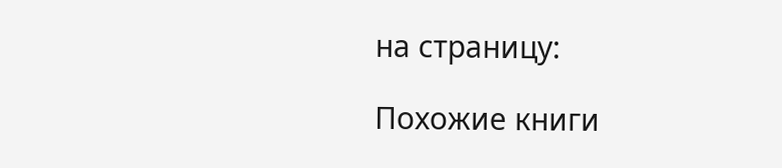на страницу:

Похожие книги